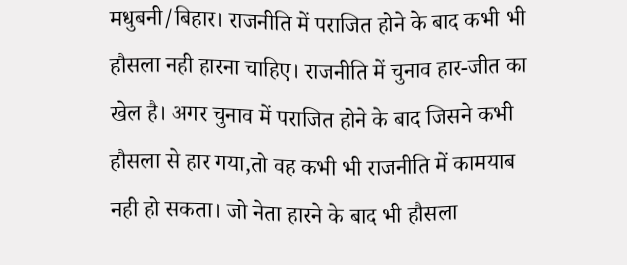मधुबनी/बिहार। राजनीति में पराजित होने के बाद कभी भी हौसला नही हारना चाहिए। राजनीति में चुनाव हार-जीत का खेल है। अगर चुनाव में पराजित होने के बाद जिसने कभी हौसला से हार गया,तो वह कभी भी राजनीति में कामयाब नही हो सकता। जो नेता हारने के बाद भी हौसला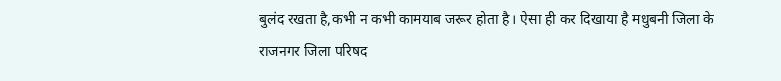बुलंद रखता है,कभी न कभी कामयाब जरूर होता है। ऐसा ही कर दिखाया है मधुबनी जिला के राजनगर जिला परिषद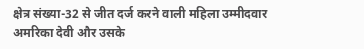क्षेत्र संख्या-32 से जीत दर्ज करने वाली महिला उम्मीदवार अमरिका देवी और उसके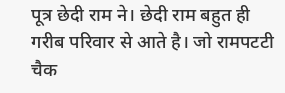पूत्र छेदी राम ने। छेदी राम बहुत ही गरीब परिवार से आते है। जो रामपटटी चैक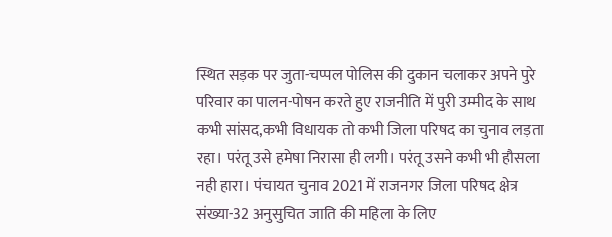स्थित सड़क पर जुता-चप्पल पोलिस की दुकान चलाकर अपने पुरे परिवार का पालन-पोषन करते हुए राजनीति में पुरी उम्मीद के साथ कभी सांसद,कभी विधायक तो कभी जिला परिषद का चुनाव लड़ता रहा। परंतू उसे हमेषा निरासा ही लगी। परंतू उसने कभी भी हौसला नही हारा। पंचायत चुनाव 2021 में राजनगर जिला परिषद क्षेत्र संख्या-32 अनुसुचित जाति की महिला के लिए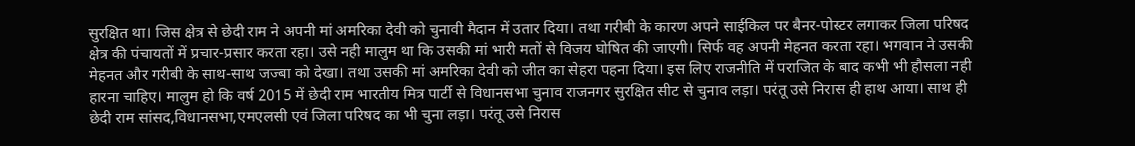सुरक्षित था। जिस क्षेत्र से छेदी राम ने अपनी मां अमरिका देवी को चुनावी मैदान में उतार दिया। तथा गरीबी के कारण अपने साईकिल पर बैनर-पोस्टर लगाकर जिला परिषद क्षेत्र की पंचायतों में प्रचार-प्रसार करता रहा। उसे नही मालुम था कि उसकी मां भारी मतों से विजय घोषित की जाएगी। सिर्फ वह अपनी मेहनत करता रहा। भगवान ने उसकी मेहनत और गरीबी के साथ-साथ जज्बा को देखा। तथा उसकी मां अमरिका देवी को जीत का सेहरा पहना दिया। इस लिए राजनीति में पराजित के बाद कभी भी हौसला नही हारना चाहिए। मालुम हो कि वर्ष 2015 में छेदी राम भारतीय मित्र पार्टी से विधानसभा चुनाव राजनगर सुरक्षित सीट से चुनाव लड़ा। परंतू उसे निरास ही हाथ आया। साथ ही छेदी राम सांसद,विधानसभा,एमएलसी एवं जिला परिषद का भी चुना लड़ा। परंतू उसे निरास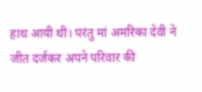हाथ आयी थी। परंतु मां अमरिका देवी ने जीत दर्जकर अपने परिवार की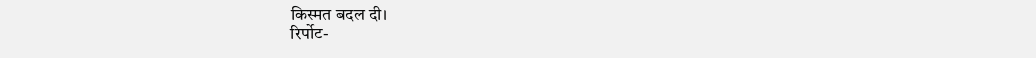किस्मत बदल दी।
रिर्पोट-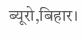ब्यूरो,बिहार।